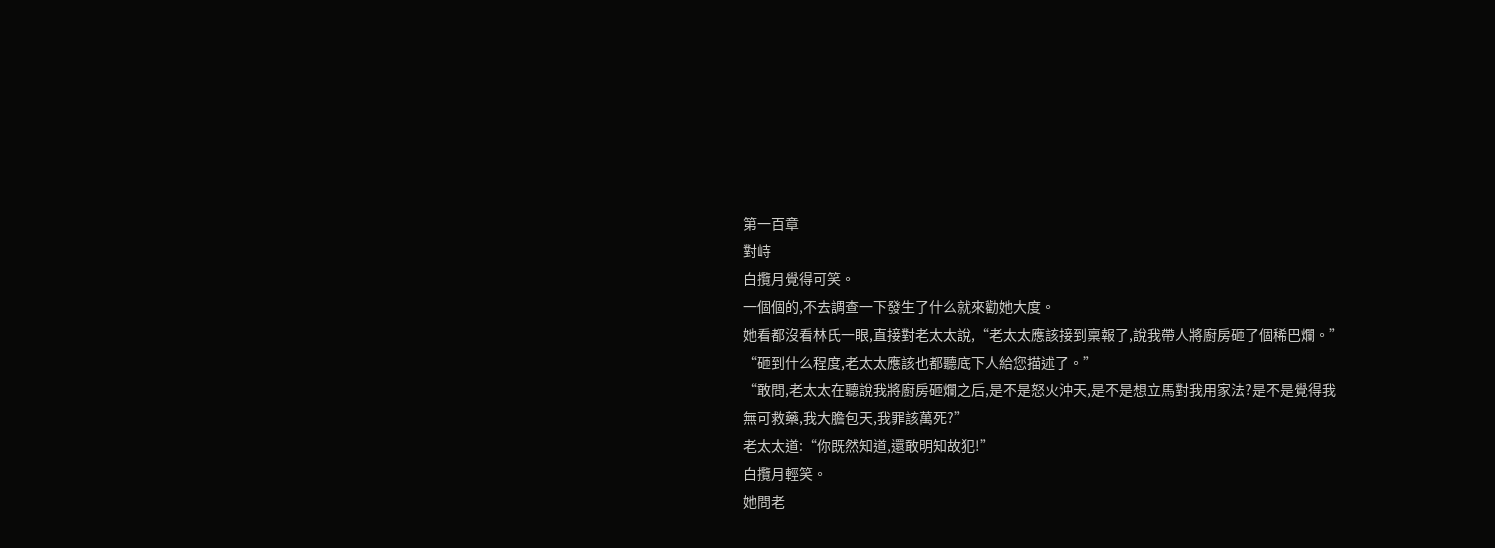第一百章
對峙
白攬月覺得可笑。
一個個的,不去調查一下發生了什么就來勸她大度。
她看都沒看林氏一眼,直接對老太太說,“老太太應該接到稟報了,說我帶人將廚房砸了個稀巴爛。”
“砸到什么程度,老太太應該也都聽底下人給您描述了。”
“敢問,老太太在聽說我將廚房砸爛之后,是不是怒火沖天,是不是想立馬對我用家法?是不是覺得我無可救藥,我大膽包天,我罪該萬死?”
老太太道:“你既然知道,還敢明知故犯!”
白攬月輕笑。
她問老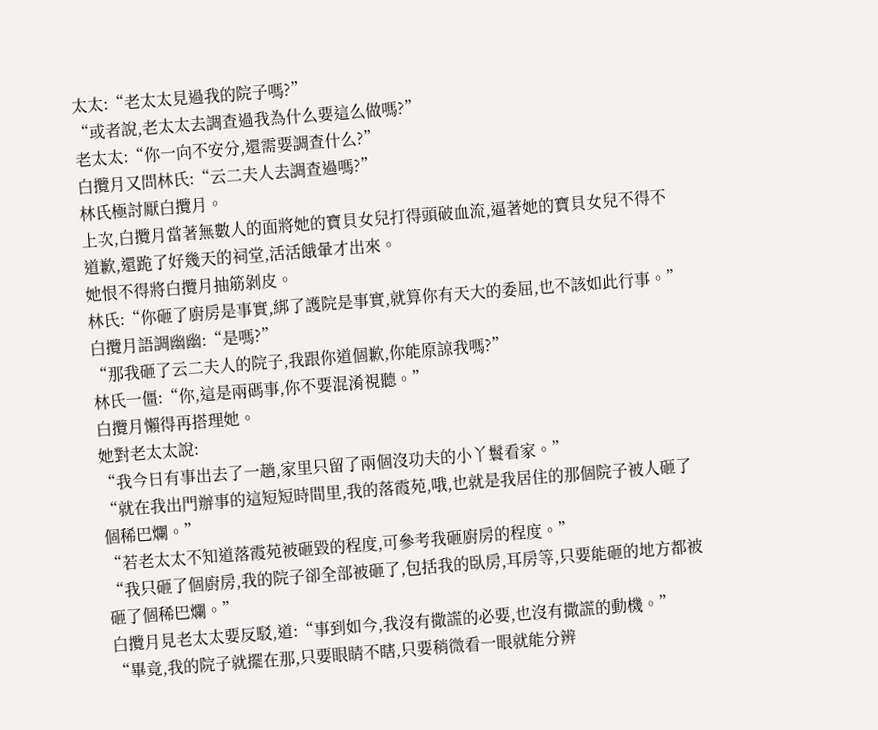太太:“老太太見過我的院子嗎?”
“或者說,老太太去調查過我為什么要這么做嗎?”
老太太:“你一向不安分,還需要調查什么?”
白攬月又問林氏:“云二夫人去調查過嗎?”
林氏極討厭白攬月。
上次,白攬月當著無數人的面將她的寶貝女兒打得頭破血流,逼著她的寶貝女兒不得不道歉,還跪了好幾天的祠堂,活活餓暈才出來。
她恨不得將白攬月抽筋剝皮。
林氏:“你砸了廚房是事實,綁了護院是事實,就算你有天大的委屈,也不該如此行事。”
白攬月語調幽幽:“是嗎?”
“那我砸了云二夫人的院子,我跟你道個歉,你能原諒我嗎?”
林氏一僵:“你,這是兩碼事,你不要混淆視聽。”
白攬月懶得再搭理她。
她對老太太說:
“我今日有事出去了一趟,家里只留了兩個沒功夫的小丫鬟看家。”
“就在我出門辦事的這短短時間里,我的落霞苑,哦,也就是我居住的那個院子被人砸了個稀巴爛。”
“若老太太不知道落霞苑被砸毀的程度,可參考我砸廚房的程度。”
“我只砸了個廚房,我的院子卻全部被砸了,包括我的臥房,耳房等,只要能砸的地方都被砸了個稀巴爛。”
白攬月見老太太要反駁,道:“事到如今,我沒有撒謊的必要,也沒有撒謊的動機。”
“畢竟,我的院子就擺在那,只要眼睛不瞎,只要稍微看一眼就能分辨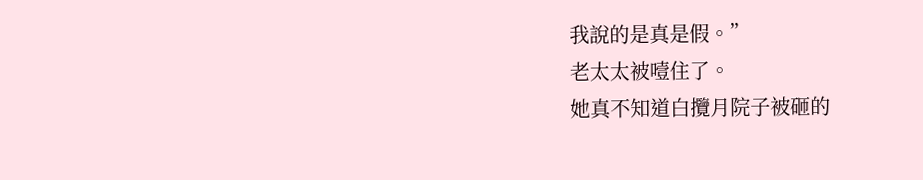我說的是真是假。”
老太太被噎住了。
她真不知道白攬月院子被砸的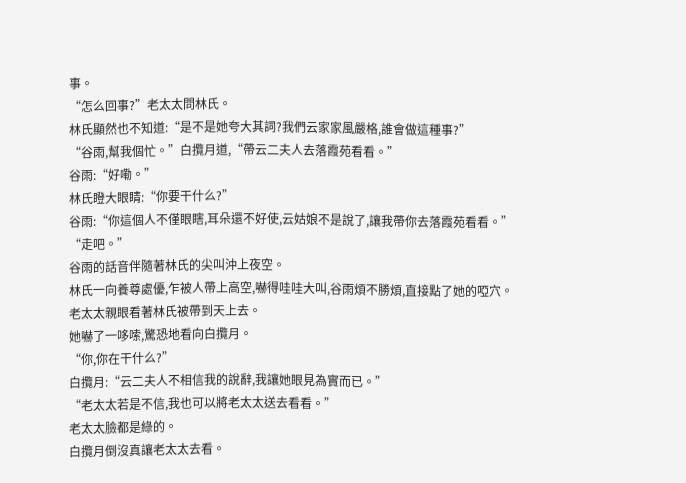事。
“怎么回事?”老太太問林氏。
林氏顯然也不知道:“是不是她夸大其詞?我們云家家風嚴格,誰會做這種事?”
“谷雨,幫我個忙。”白攬月道,“帶云二夫人去落霞苑看看。”
谷雨:“好嘞。”
林氏瞪大眼睛:“你要干什么?”
谷雨:“你這個人不僅眼瞎,耳朵還不好使,云姑娘不是說了,讓我帶你去落霞苑看看。”
“走吧。”
谷雨的話音伴隨著林氏的尖叫沖上夜空。
林氏一向養尊處優,乍被人帶上高空,嚇得哇哇大叫,谷雨煩不勝煩,直接點了她的啞穴。
老太太親眼看著林氏被帶到天上去。
她嚇了一哆嗦,驚恐地看向白攬月。
“你,你在干什么?”
白攬月:“云二夫人不相信我的說辭,我讓她眼見為實而已。”
“老太太若是不信,我也可以將老太太送去看看。”
老太太臉都是綠的。
白攬月倒沒真讓老太太去看。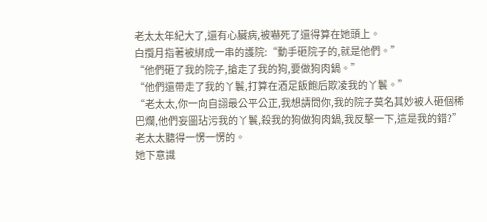老太太年紀大了,還有心臟病,被嚇死了還得算在她頭上。
白攬月指著被綁成一串的護院:“動手砸院子的,就是他們。”
“他們砸了我的院子,搶走了我的狗,要做狗肉鍋。”
“他們還帶走了我的丫鬟,打算在酒足飯飽后欺凌我的丫鬟。”
“老太太,你一向自詡最公平公正,我想請問你,我的院子莫名其妙被人砸個稀巴爛,他們妄圖玷污我的丫鬟,殺我的狗做狗肉鍋,我反擊一下,這是我的錯?”
老太太聽得一愣一愣的。
她下意識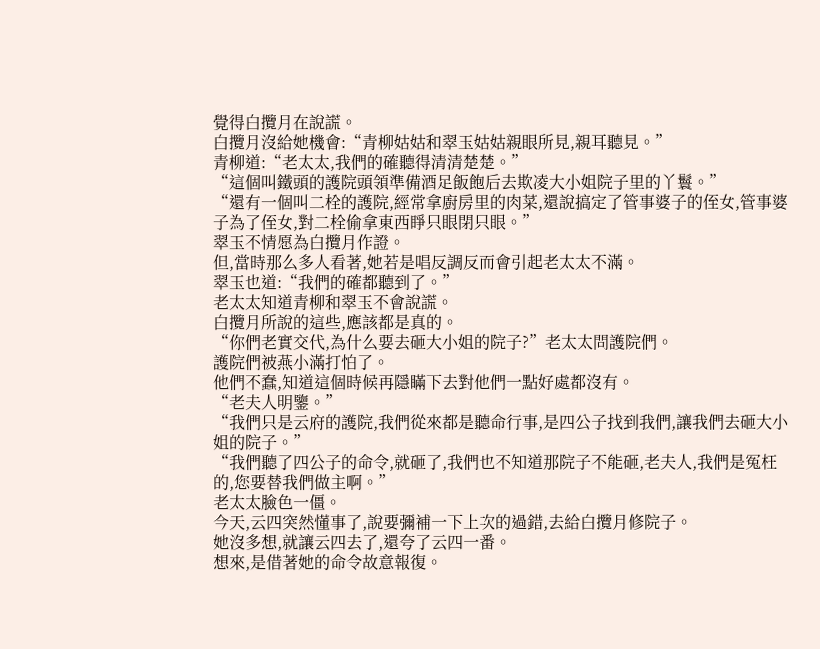覺得白攬月在說謊。
白攬月沒給她機會:“青柳姑姑和翠玉姑姑親眼所見,親耳聽見。”
青柳道:“老太太,我們的確聽得清清楚楚。”
“這個叫鐵頭的護院頭領準備酒足飯飽后去欺凌大小姐院子里的丫鬟。”
“還有一個叫二栓的護院,經常拿廚房里的肉菜,還說搞定了管事婆子的侄女,管事婆子為了侄女,對二栓偷拿東西睜只眼閉只眼。”
翠玉不情愿為白攬月作證。
但,當時那么多人看著,她若是唱反調反而會引起老太太不滿。
翠玉也道:“我們的確都聽到了。”
老太太知道青柳和翠玉不會說謊。
白攬月所說的這些,應該都是真的。
“你們老實交代,為什么要去砸大小姐的院子?”老太太問護院們。
護院們被燕小滿打怕了。
他們不蠢,知道這個時候再隱瞞下去對他們一點好處都沒有。
“老夫人明鑒。”
“我們只是云府的護院,我們從來都是聽命行事,是四公子找到我們,讓我們去砸大小姐的院子。”
“我們聽了四公子的命令,就砸了,我們也不知道那院子不能砸,老夫人,我們是冤枉的,您要替我們做主啊。”
老太太臉色一僵。
今天,云四突然懂事了,說要彌補一下上次的過錯,去給白攬月修院子。
她沒多想,就讓云四去了,還夸了云四一番。
想來,是借著她的命令故意報復。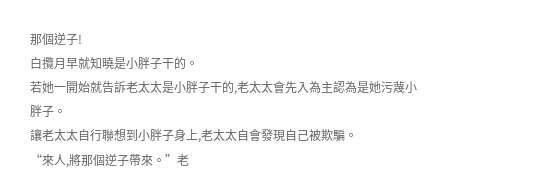那個逆子!
白攬月早就知曉是小胖子干的。
若她一開始就告訴老太太是小胖子干的,老太太會先入為主認為是她污蔑小胖子。
讓老太太自行聯想到小胖子身上,老太太自會發現自己被欺騙。
“來人,將那個逆子帶來。”老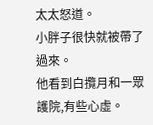太太怒道。
小胖子很快就被帶了過來。
他看到白攬月和一眾護院,有些心虛。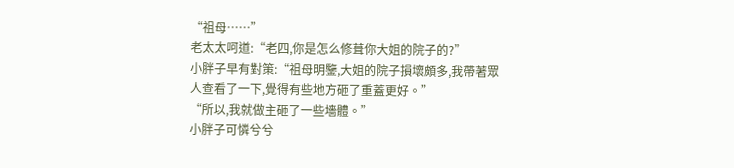“祖母……”
老太太呵道:“老四,你是怎么修葺你大姐的院子的?”
小胖子早有對策:“祖母明鑒,大姐的院子損壞頗多,我帶著眾人查看了一下,覺得有些地方砸了重蓋更好。”
“所以,我就做主砸了一些墻體。”
小胖子可憐兮兮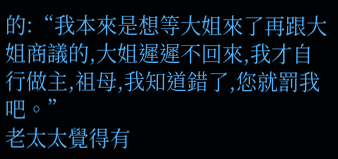的:“我本來是想等大姐來了再跟大姐商議的,大姐遲遲不回來,我才自行做主,祖母,我知道錯了,您就罰我吧。”
老太太覺得有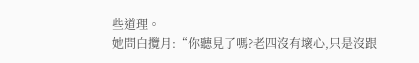些道理。
她問白攬月:“你聽見了嗎?老四沒有壞心,只是沒跟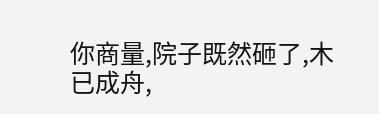你商量,院子既然砸了,木已成舟,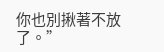你也別揪著不放了。”